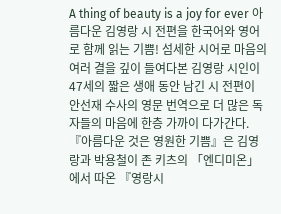A thing of beauty is a joy for ever 아름다운 김영랑 시 전편을 한국어와 영어로 함께 읽는 기쁨! 섬세한 시어로 마음의 여러 결을 깊이 들여다본 김영랑 시인이 47세의 짧은 생애 동안 남긴 시 전편이 안선재 수사의 영문 번역으로 더 많은 독자들의 마음에 한층 가까이 다가간다. 『아름다운 것은 영원한 기쁨』은 김영랑과 박용철이 존 키츠의 「엔디미온」에서 따온 『영랑시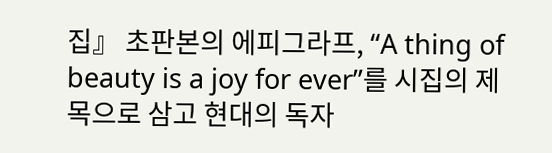집』 초판본의 에피그라프, “A thing of beauty is a joy for ever”를 시집의 제목으로 삼고 현대의 독자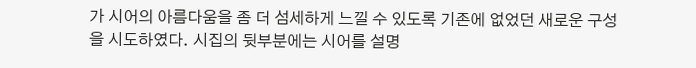가 시어의 아름다움을 좀 더 섬세하게 느낄 수 있도록 기존에 없었던 새로운 구성을 시도하였다. 시집의 뒷부분에는 시어를 설명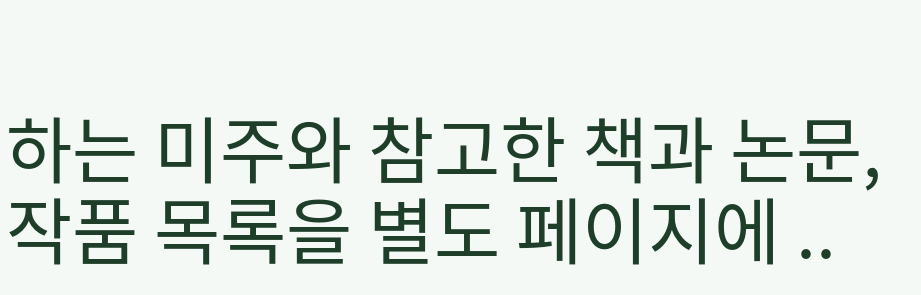하는 미주와 참고한 책과 논문, 작품 목록을 별도 페이지에 ..